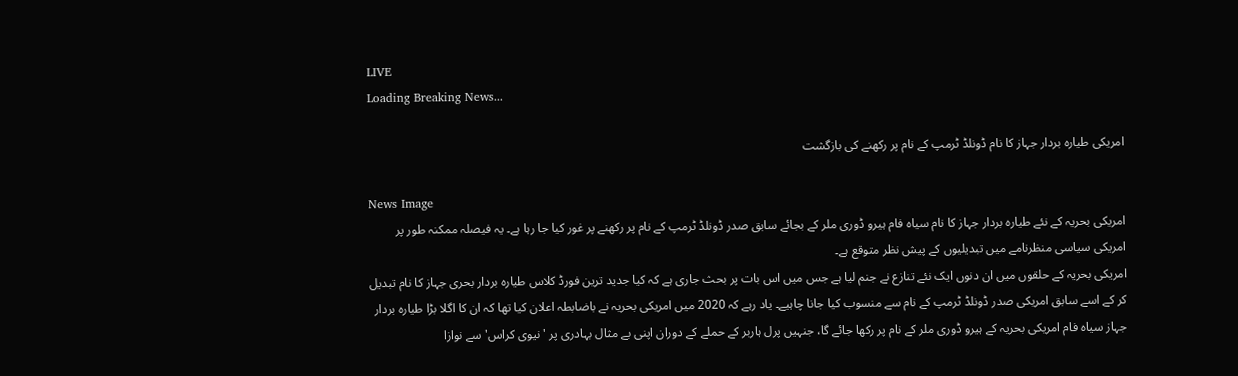LIVE
Loading Breaking News...

امریکی طیارہ بردار جہاز کا نام ڈونلڈ ٹرمپ کے نام پر رکھنے کی بازگشت

News Image
امریکی بحریہ کے نئے طیارہ بردار جہاز کا نام سیاہ فام ہیرو ڈوری ملر کے بجائے سابق صدر ڈونلڈ ٹرمپ کے نام پر رکھنے پر غور کیا جا رہا ہے۔ یہ فیصلہ ممکنہ طور پر امریکی سیاسی منظرنامے میں تبدیلیوں کے پیش نظر متوقع ہے۔
امریکی بحریہ کے حلقوں میں ان دنوں ایک نئے تنازع نے جنم لیا ہے جس میں اس بات پر بحث جاری ہے کہ کیا جدید ترین فورڈ کلاس طیارہ بردار بحری جہاز کا نام تبدیل کر کے اسے سابق امریکی صدر ڈونلڈ ٹرمپ کے نام سے منسوب کیا جانا چاہیے۔ یاد رہے کہ 2020 میں امریکی بحریہ نے باضابطہ اعلان کیا تھا کہ ان کا اگلا بڑا طیارہ بردار جہاز سیاہ فام امریکی بحریہ کے ہیرو ڈوری ملر کے نام پر رکھا جائے گا، جنہیں پرل ہاربر کے حملے کے دوران اپنی بے مثال بہادری پر 'نیوی کراس' سے نوازا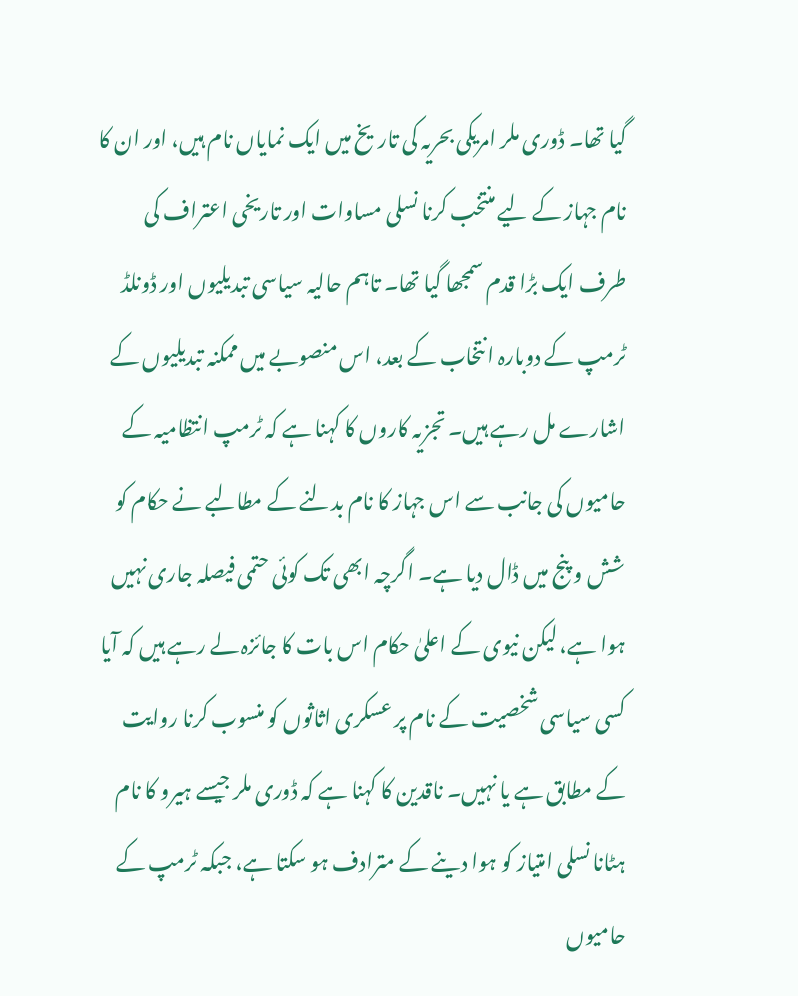گیا تھا۔ ڈوری ملر امریکی بحریہ کی تاریخ میں ایک نمایاں نام ہیں، اور ان کا نام جہاز کے لیے منتخب کرنا نسلی مساوات اور تاریخی اعتراف کی طرف ایک بڑا قدم سمجھا گیا تھا۔ تاہم حالیہ سیاسی تبدیلیوں اور ڈونلڈ ٹرمپ کے دوبارہ انتخاب کے بعد، اس منصوبے میں ممکنہ تبدیلیوں کے اشارے مل رہے ہیں۔ تجزیہ کاروں کا کہنا ہے کہ ٹرمپ انتظامیہ کے حامیوں کی جانب سے اس جہاز کا نام بدلنے کے مطالبے نے حکام کو شش و پنج میں ڈال دیا ہے۔ اگرچہ ابھی تک کوئی حتمی فیصلہ جاری نہیں ہوا ہے، لیکن نیوی کے اعلیٰ حکام اس بات کا جائزہ لے رہے ہیں کہ آیا کسی سیاسی شخصیت کے نام پر عسکری اثاثوں کو منسوب کرنا روایت کے مطابق ہے یا نہیں۔ ناقدین کا کہنا ہے کہ ڈوری ملر جیسے ہیرو کا نام ہٹانا نسلی امتیاز کو ہوا دینے کے مترادف ہو سکتا ہے، جبکہ ٹرمپ کے حامیوں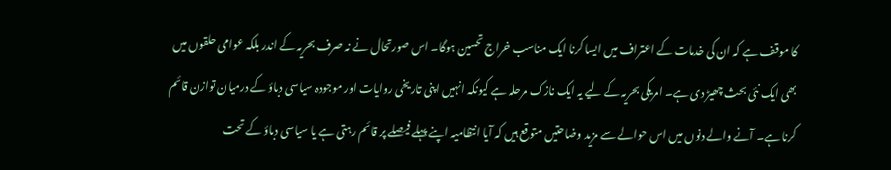کا موقف ہے کہ ان کی خدمات کے اعتراف میں ایسا کرنا ایک مناسب خراج تحسین ہوگا۔ اس صورتحال نے نہ صرف بحریہ کے اندر بلکہ عوامی حلقوں میں بھی ایک نئی بحث چھیڑ دی ہے۔ امریکی بحریہ کے لیے یہ ایک نازک مرحلہ ہے کیونکہ انہیں اپنی تاریخی روایات اور موجودہ سیاسی دباؤ کے درمیان توازن قائم کرنا ہے۔ آنے والے دنوں میں اس حوالے سے مزید وضاحتیں متوقع ہیں کہ آیا انتظامیہ اپنے پہلے فیصلے پر قائم رہتی ہے یا سیاسی دباؤ کے تحت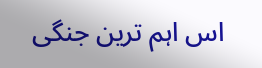اس اہم ترین جنگی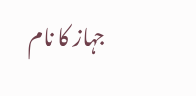جہاز کا نام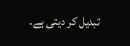تبدیل کر دیتی ہے۔